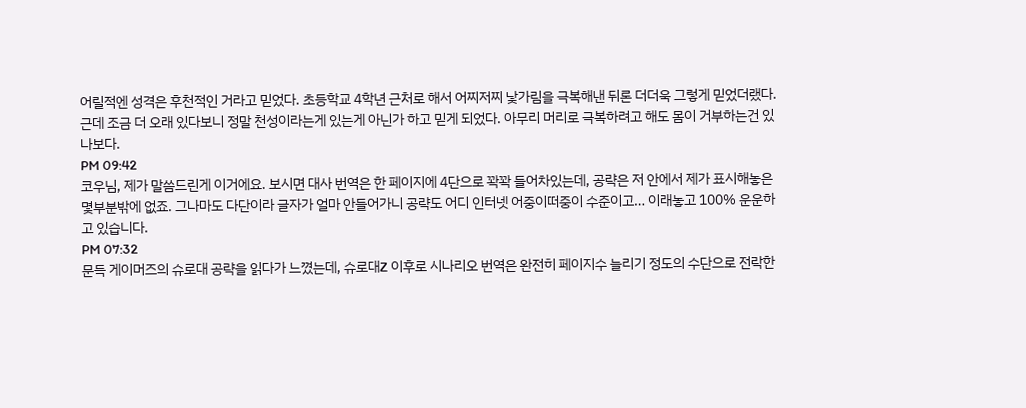어릴적엔 성격은 후천적인 거라고 믿었다. 초등학교 4학년 근처로 해서 어찌저찌 낯가림을 극복해낸 뒤론 더더욱 그렇게 믿었더랬다. 근데 조금 더 오래 있다보니 정말 천성이라는게 있는게 아닌가 하고 믿게 되었다. 아무리 머리로 극복하려고 해도 몸이 거부하는건 있나보다.
PM 09:42
코우님, 제가 말씀드린게 이거에요. 보시면 대사 번역은 한 페이지에 4단으로 꽉꽉 들어차있는데, 공략은 저 안에서 제가 표시해놓은 몇부분밖에 없죠. 그나마도 다단이라 글자가 얼마 안들어가니 공략도 어디 인터넷 어중이떠중이 수준이고… 이래놓고 100% 운운하고 있습니다.
PM 07:32
문득 게이머즈의 슈로대 공략을 읽다가 느꼈는데, 슈로대Z 이후로 시나리오 번역은 완전히 페이지수 늘리기 정도의 수단으로 전락한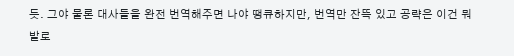듯. 그야 물론 대사들을 완전 번역해주면 나야 땡큐하지만, 번역만 잔뜩 있고 공략은 이건 뭐 발로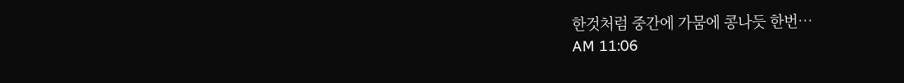한것처럼 중간에 가뭄에 콩나듯 한번…
AM 11:06